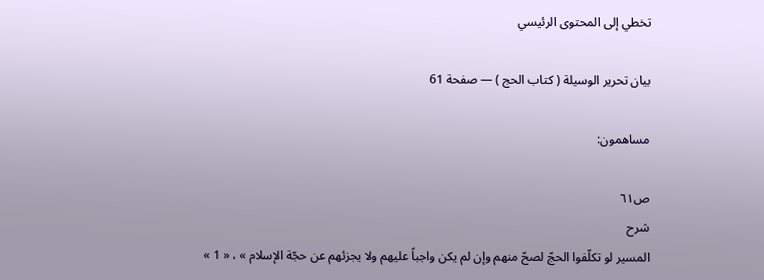تخطي إلى المحتوى الرئيسي

بيان تحرير الوسيلة ( كتاب الحج ) — صفحة 61

مساهمون:

ص٦١
شرح
المسير لو تكلّفوا الحجّ لصحّ منهم وإن لم يكن واجباً عليهم ولا يجزئهم عن حجّة الإسلام » ، « 1 »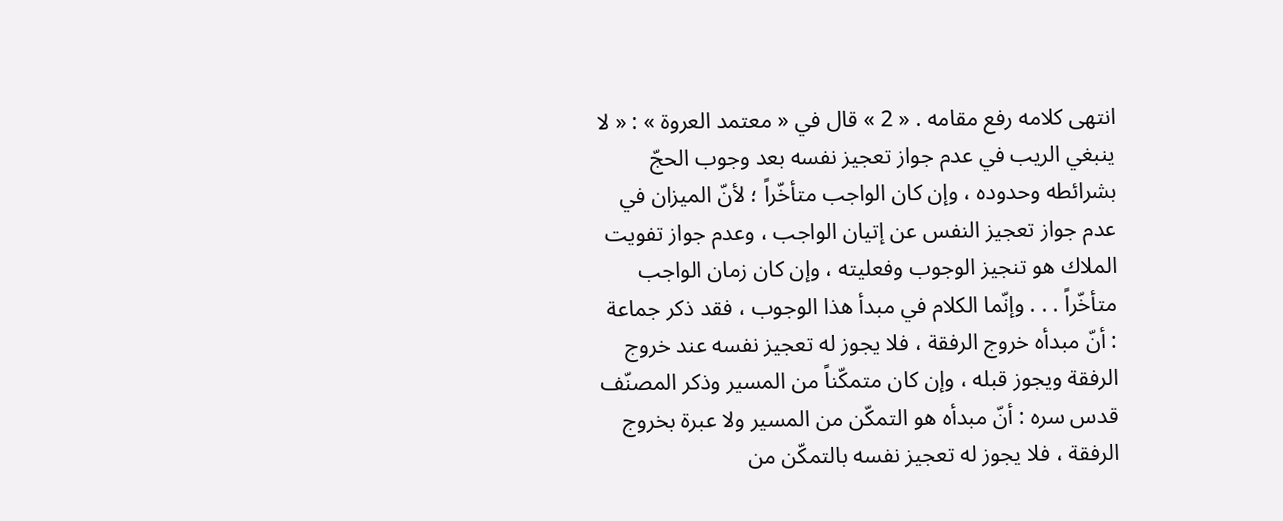انتهى كلامه رفع مقامه . « 2 » قال في « معتمد العروة » : « لا ينبغي الريب في عدم جواز تعجيز نفسه بعد وجوب الحجّ بشرائطه وحدوده ، وإن كان الواجب متأخّراً ؛ لأنّ الميزان في عدم جواز تعجيز النفس عن إتيان الواجب ، وعدم جواز تفويت الملاك هو تنجيز الوجوب وفعليته ، وإن كان زمان الواجب متأخّراً . . . وإنّما الكلام في مبدأ هذا الوجوب ، فقد ذكر جماعة : أنّ مبدأه خروج الرفقة ، فلا يجوز له تعجيز نفسه عند خروج الرفقة ويجوز قبله ، وإن كان متمكّناً من المسير وذكر المصنّف قدس سره : أنّ مبدأه هو التمكّن من المسير ولا عبرة بخروج الرفقة ، فلا يجوز له تعجيز نفسه بالتمكّن من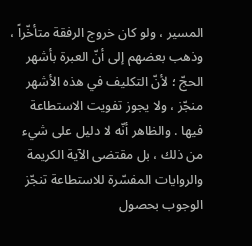المسير ، ولو كان خروج الرفقة متأخّراً ، وذهب بعضهم إلى أنّ العبرة بأشهر الحجّ ؛ لأنّ التكليف في هذه الأشهر منجّز ، ولا يجوز تفويت الاستطاعة فيها . والظاهر أنّه لا دليل على شيء من ذلك ، بل مقتضى الآية الكريمة والروايات المفسّرة للاستطاعة تنجّز الوجوب بحصول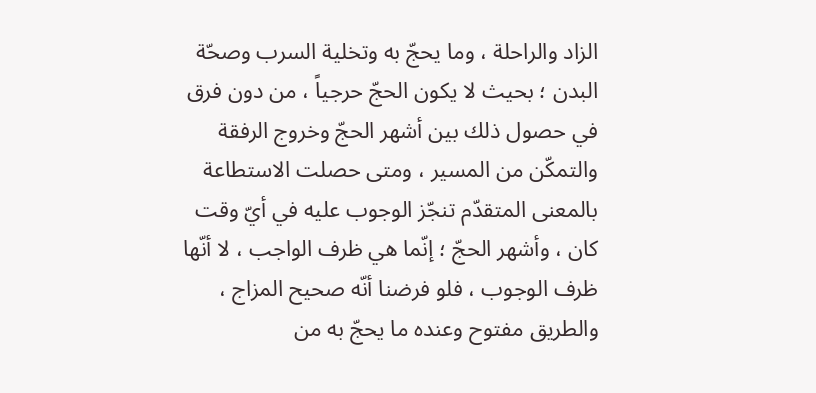الزاد والراحلة ، وما يحجّ به وتخلية السرب وصحّة البدن ؛ بحيث لا يكون الحجّ حرجياً ، من دون فرق في حصول ذلك بين أشهر الحجّ وخروج الرفقة والتمكّن من المسير ، ومتى حصلت الاستطاعة بالمعنى المتقدّم تنجّز الوجوب عليه في أيّ وقت كان ، وأشهر الحجّ ؛ إنّما هي ظرف الواجب ، لا أنّها ظرف الوجوب ، فلو فرضنا أنّه صحيح المزاج ، والطريق مفتوح وعنده ما يحجّ به من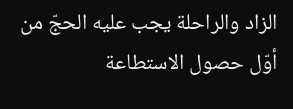الزاد والراحلة يجب عليه الحجّ من أوّل حصول الاستطاعة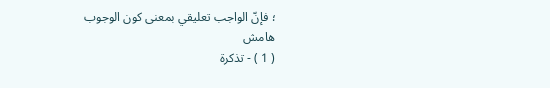؛ فإنّ الواجب تعليقي بمعنى كون الوجوب
هامش
( 1 ) - تذكرة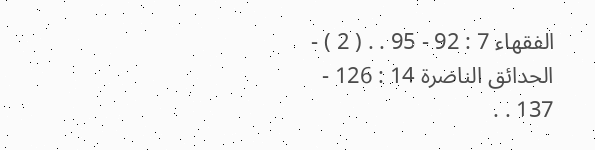الفقهاء 7 : 92 - 95 . . ( 2 ) - الحدائق الناضرة 14 : 126 - 137 . .